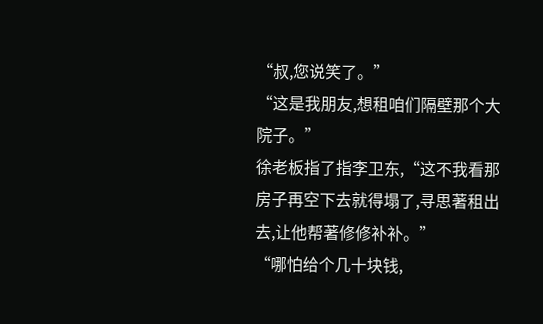“叔,您说笑了。”
“这是我朋友,想租咱们隔壁那个大院子。”
徐老板指了指李卫东,“这不我看那房子再空下去就得塌了,寻思著租出去,让他帮著修修补补。”
“哪怕给个几十块钱,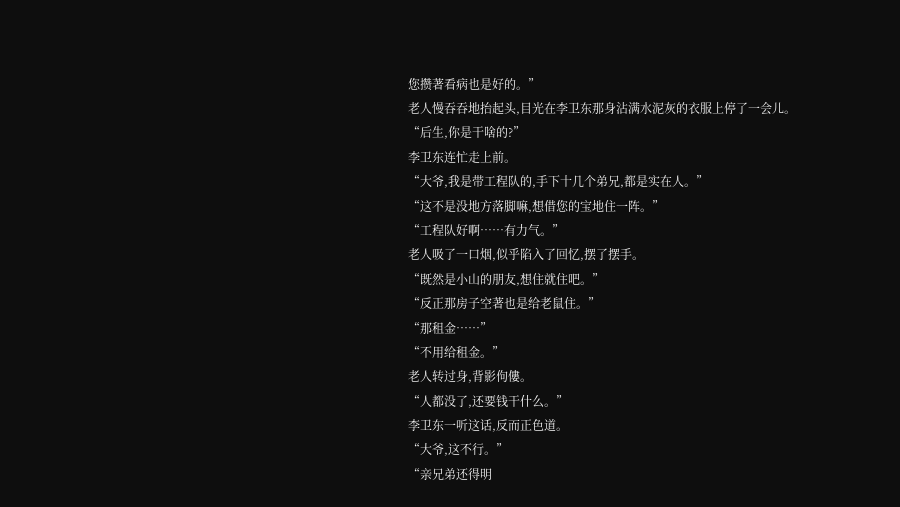您攒著看病也是好的。”
老人慢吞吞地抬起头,目光在李卫东那身沾满水泥灰的衣服上停了一会儿。
“后生,你是干啥的?”
李卫东连忙走上前。
“大爷,我是带工程队的,手下十几个弟兄,都是实在人。”
“这不是没地方落脚嘛,想借您的宝地住一阵。”
“工程队好啊……有力气。”
老人吸了一口烟,似乎陷入了回忆,摆了摆手。
“既然是小山的朋友,想住就住吧。”
“反正那房子空著也是给老鼠住。”
“那租金……”
“不用给租金。”
老人转过身,背影佝僂。
“人都没了,还要钱干什么。”
李卫东一听这话,反而正色道。
“大爷,这不行。”
“亲兄弟还得明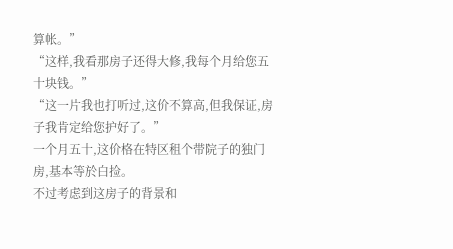算帐。”
“这样,我看那房子还得大修,我每个月给您五十块钱。”
“这一片我也打听过,这价不算高,但我保证,房子我肯定给您护好了。”
一个月五十,这价格在特区租个带院子的独门房,基本等於白捡。
不过考虑到这房子的背景和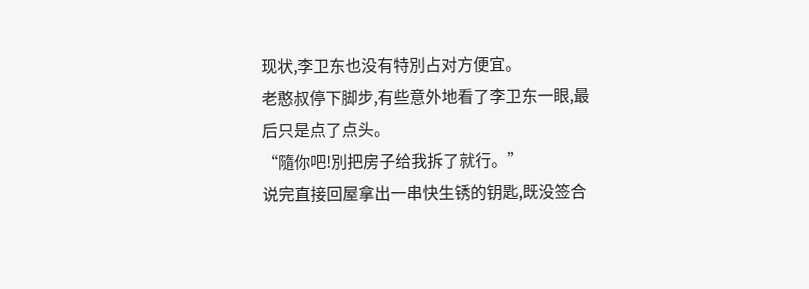现状,李卫东也没有特別占对方便宜。
老憨叔停下脚步,有些意外地看了李卫东一眼,最后只是点了点头。
“隨你吧!別把房子给我拆了就行。”
说完直接回屋拿出一串快生锈的钥匙,既没签合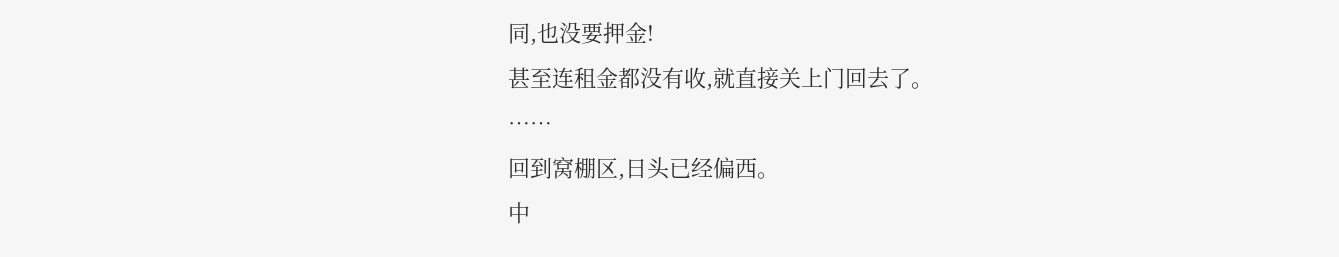同,也没要押金!
甚至连租金都没有收,就直接关上门回去了。
……
回到窝棚区,日头已经偏西。
中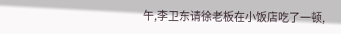午,李卫东请徐老板在小饭店吃了一顿,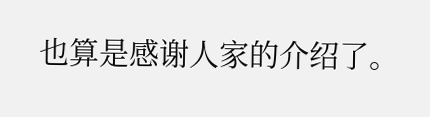也算是感谢人家的介绍了。